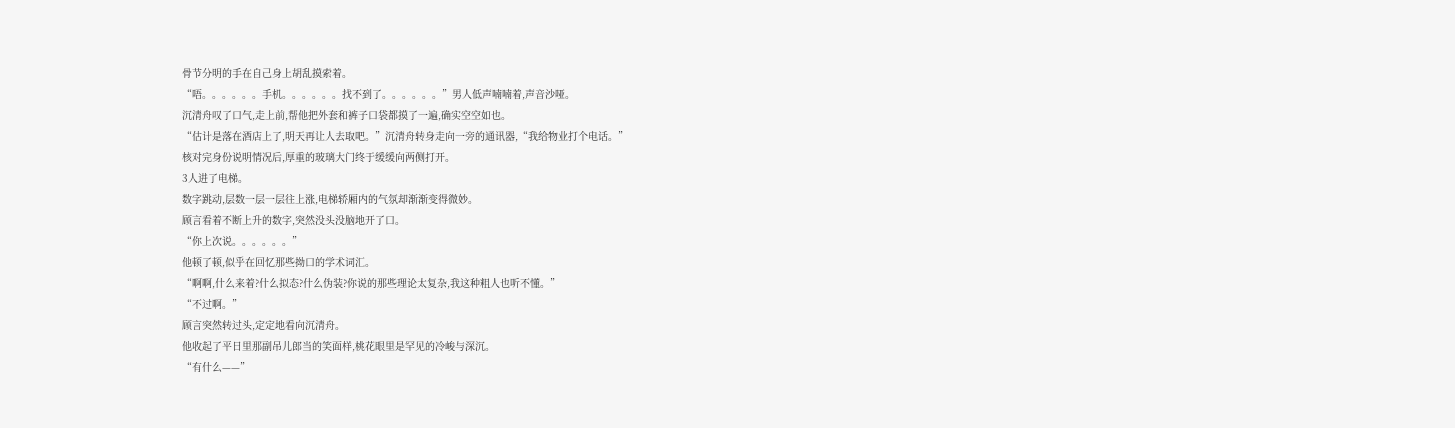骨节分明的手在自己身上胡乱摸索着。
“唔。。。。。。手机。。。。。。找不到了。。。。。。”男人低声喃喃着,声音沙哑。
沉清舟叹了口气,走上前,帮他把外套和裤子口袋都摸了一遍,确实空空如也。
“估计是落在酒店上了,明天再让人去取吧。”沉清舟转身走向一旁的通讯器,“我给物业打个电话。”
核对完身份说明情况后,厚重的玻璃大门终于缓缓向两侧打开。
3人进了电梯。
数字跳动,层数一层一层往上涨,电梯轿厢内的气氛却渐渐变得微妙。
顾言看着不断上升的数字,突然没头没脑地开了口。
“你上次说。。。。。。”
他顿了顿,似乎在回忆那些拗口的学术词汇。
“啊啊,什么来着?什么拟态?什么伪装?你说的那些理论太复杂,我这种粗人也听不懂。”
“不过啊。”
顾言突然转过头,定定地看向沉清舟。
他收起了平日里那副吊儿郎当的笑面样,桃花眼里是罕见的冷峻与深沉。
“有什么——”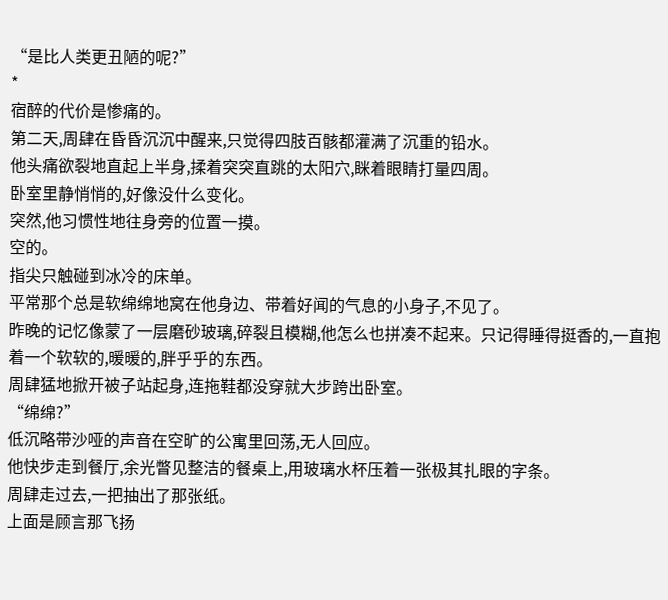“是比人类更丑陋的呢?”
*
宿醉的代价是惨痛的。
第二天,周肆在昏昏沉沉中醒来,只觉得四肢百骸都灌满了沉重的铅水。
他头痛欲裂地直起上半身,揉着突突直跳的太阳穴,眯着眼睛打量四周。
卧室里静悄悄的,好像没什么变化。
突然,他习惯性地往身旁的位置一摸。
空的。
指尖只触碰到冰冷的床单。
平常那个总是软绵绵地窝在他身边、带着好闻的气息的小身子,不见了。
昨晚的记忆像蒙了一层磨砂玻璃,碎裂且模糊,他怎么也拼凑不起来。只记得睡得挺香的,一直抱着一个软软的,暖暖的,胖乎乎的东西。
周肆猛地掀开被子站起身,连拖鞋都没穿就大步跨出卧室。
“绵绵?”
低沉略带沙哑的声音在空旷的公寓里回荡,无人回应。
他快步走到餐厅,余光瞥见整洁的餐桌上,用玻璃水杯压着一张极其扎眼的字条。
周肆走过去,一把抽出了那张纸。
上面是顾言那飞扬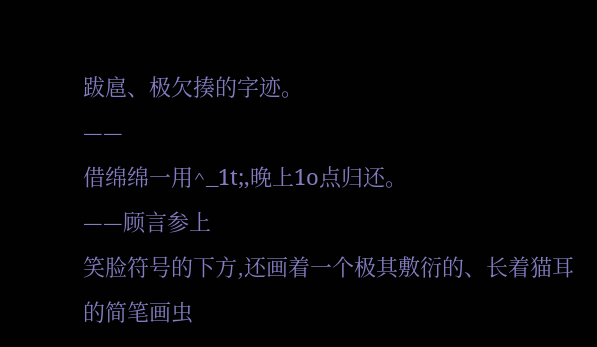跋扈、极欠揍的字迹。
——
借绵绵一用^_1t;,晚上1o点归还。
——顾言参上
笑脸符号的下方,还画着一个极其敷衍的、长着猫耳的简笔画虫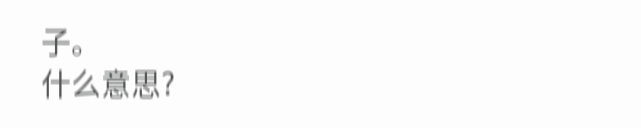子。
什么意思?